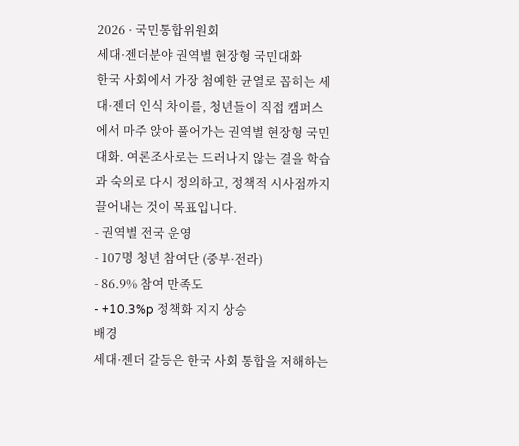2026 · 국민통합위원회
세대·젠더분야 권역별 현장형 국민대화
한국 사회에서 가장 첨예한 균열로 꼽히는 세대·젠더 인식 차이를, 청년들이 직접 캠퍼스에서 마주 앉아 풀어가는 권역별 현장형 국민대화. 여론조사로는 드러나지 않는 결을 학습과 숙의로 다시 정의하고, 정책적 시사점까지 끌어내는 것이 목표입니다.
- 권역별 전국 운영
- 107명 청년 참여단 (중부·전라)
- 86.9% 참여 만족도
- +10.3%p 정책화 지지 상승
배경
세대·젠더 갈등은 한국 사회 통합을 저해하는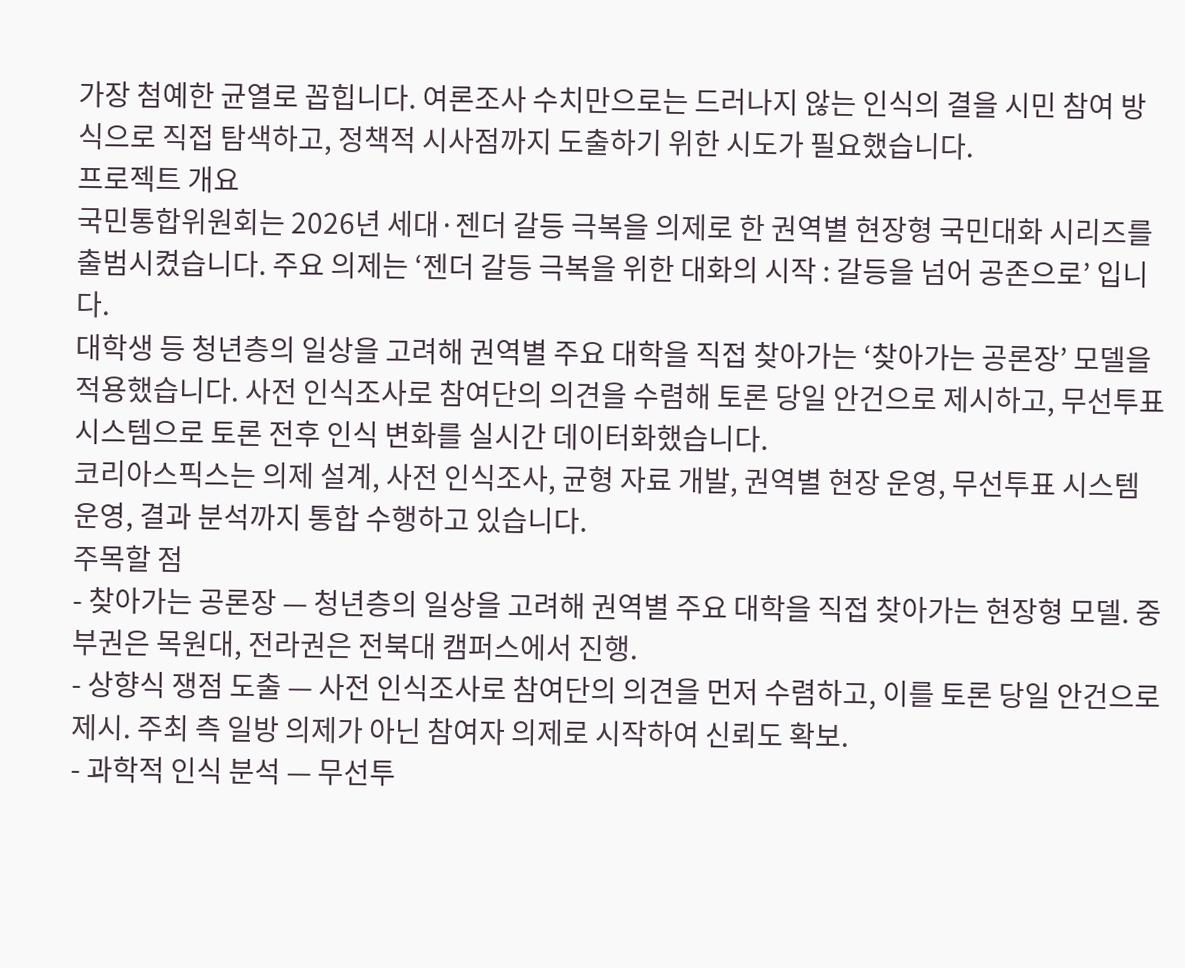가장 첨예한 균열로 꼽힙니다. 여론조사 수치만으로는 드러나지 않는 인식의 결을 시민 참여 방식으로 직접 탐색하고, 정책적 시사점까지 도출하기 위한 시도가 필요했습니다.
프로젝트 개요
국민통합위원회는 2026년 세대·젠더 갈등 극복을 의제로 한 권역별 현장형 국민대화 시리즈를 출범시켰습니다. 주요 의제는 ‘젠더 갈등 극복을 위한 대화의 시작 : 갈등을 넘어 공존으로’ 입니다.
대학생 등 청년층의 일상을 고려해 권역별 주요 대학을 직접 찾아가는 ‘찾아가는 공론장’ 모델을 적용했습니다. 사전 인식조사로 참여단의 의견을 수렴해 토론 당일 안건으로 제시하고, 무선투표 시스템으로 토론 전후 인식 변화를 실시간 데이터화했습니다.
코리아스픽스는 의제 설계, 사전 인식조사, 균형 자료 개발, 권역별 현장 운영, 무선투표 시스템 운영, 결과 분석까지 통합 수행하고 있습니다.
주목할 점
- 찾아가는 공론장 — 청년층의 일상을 고려해 권역별 주요 대학을 직접 찾아가는 현장형 모델. 중부권은 목원대, 전라권은 전북대 캠퍼스에서 진행.
- 상향식 쟁점 도출 — 사전 인식조사로 참여단의 의견을 먼저 수렴하고, 이를 토론 당일 안건으로 제시. 주최 측 일방 의제가 아닌 참여자 의제로 시작하여 신뢰도 확보.
- 과학적 인식 분석 — 무선투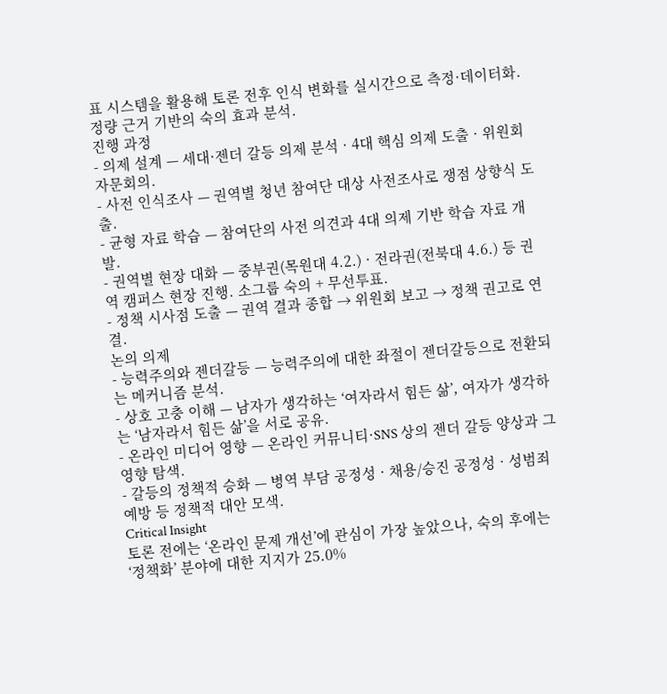표 시스템을 활용해 토론 전후 인식 변화를 실시간으로 측정·데이터화. 정량 근거 기반의 숙의 효과 분석.
진행 과정
- 의제 설계 — 세대·젠더 갈등 의제 분석 · 4대 핵심 의제 도출 · 위원회 자문회의.
- 사전 인식조사 — 권역별 청년 참여단 대상 사전조사로 쟁점 상향식 도출.
- 균형 자료 학습 — 참여단의 사전 의견과 4대 의제 기반 학습 자료 개발.
- 권역별 현장 대화 — 중부권(목원대 4.2.) · 전라권(전북대 4.6.) 등 권역 캠퍼스 현장 진행. 소그룹 숙의 + 무선투표.
- 정책 시사점 도출 — 권역 결과 종합 → 위원회 보고 → 정책 권고로 연결.
논의 의제
- 능력주의와 젠더갈등 — 능력주의에 대한 좌절이 젠더갈등으로 전환되는 메커니즘 분석.
- 상호 고충 이해 — 남자가 생각하는 ‘여자라서 힘든 삶’, 여자가 생각하는 ‘남자라서 힘든 삶’을 서로 공유.
- 온라인 미디어 영향 — 온라인 커뮤니티·SNS 상의 젠더 갈등 양상과 그 영향 탐색.
- 갈등의 정책적 승화 — 병역 부담 공정성 · 채용/승진 공정성 · 성범죄 예방 등 정책적 대안 모색.
Critical Insight
토론 전에는 ‘온라인 문제 개선’에 관심이 가장 높았으나, 숙의 후에는 ‘정책화’ 분야에 대한 지지가 25.0%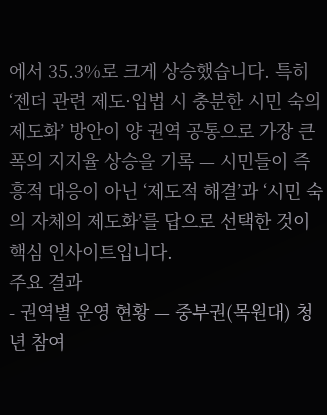에서 35.3%로 크게 상승했습니다. 특히 ‘젠더 관련 제도·입법 시 충분한 시민 숙의 제도화’ 방안이 양 권역 공통으로 가장 큰 폭의 지지율 상승을 기록 — 시민들이 즉흥적 대응이 아닌 ‘제도적 해결’과 ‘시민 숙의 자체의 제도화’를 답으로 선택한 것이 핵심 인사이트입니다.
주요 결과
- 권역별 운영 현황 — 중부권(목원대) 청년 참여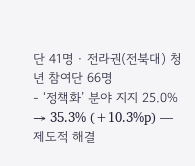단 41명 · 전라권(전북대) 청년 참여단 66명
- ‘정책화’ 분야 지지 25.0% → 35.3% (+10.3%p) — 제도적 해결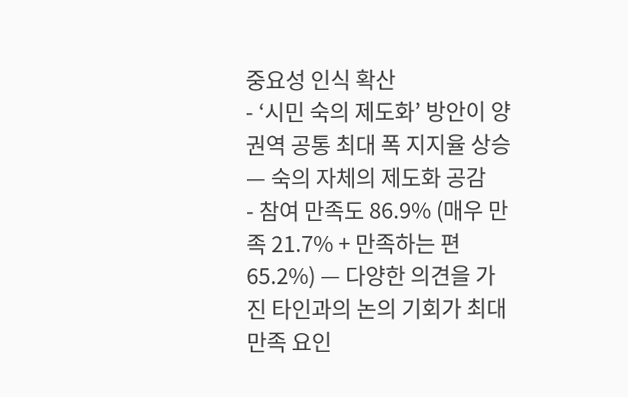중요성 인식 확산
- ‘시민 숙의 제도화’ 방안이 양 권역 공통 최대 폭 지지율 상승 — 숙의 자체의 제도화 공감
- 참여 만족도 86.9% (매우 만족 21.7% + 만족하는 편 65.2%) — 다양한 의견을 가진 타인과의 논의 기회가 최대 만족 요인